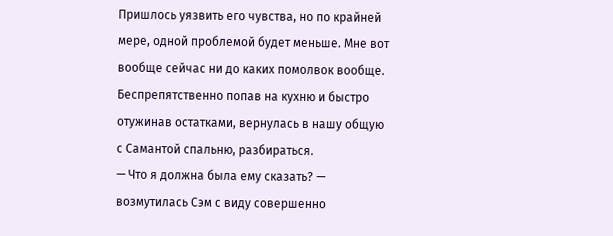Пришлось уязвить его чувства, но по крайней мере, одной проблемой будет меньше. Мне вот вообще сейчас ни до каких помолвок вообще.
Беспрепятственно попав на кухню и быстро отужинав остатками, вернулась в нашу общую с Самантой спальню, разбираться.
— Что я должна была ему сказать? — возмутилась Сэм с виду совершенно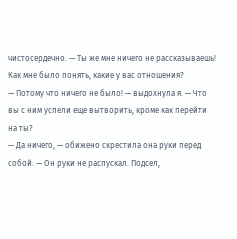чистосердечно. — Ты же мне ничего не рассказываешь! Как мне было понять, какие у вас отношения?
— Потому что ничего не было! — выдохнула я. — Что вы с ним успели еще вытворить, кроме как перейти на ты?
— Да ничего, — обижено скрестила она руки перед собой. — Он руки не распускал. Подсел,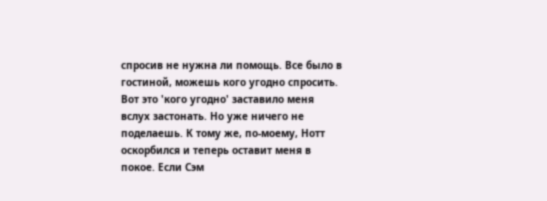спросив не нужна ли помощь. Все было в гостиной, можешь кого угодно спросить.
Вот это 'кого угодно' заставило меня вслух застонать. Но уже ничего не поделаешь. К тому же, по-моему, Нотт оскорбился и теперь оставит меня в покое. Если Сэм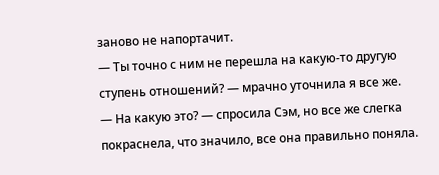заново не напортачит.
— Ты точно с ним не перешла на какую-то другую ступень отношений? — мрачно уточнила я все же.
— На какую это? — спросила Сэм, но все же слегка покраснела, что значило, все она правильно поняла.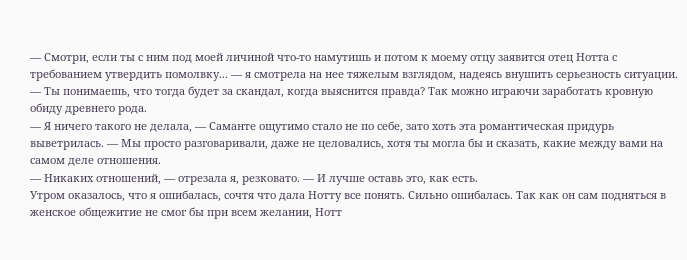— Смотри, если ты с ним под моей личиной что-то намутишь и потом к моему отцу заявится отец Нотта с требованием утвердить помолвку... — я смотрела на нее тяжелым взглядом, надеясь внушить серьезность ситуации. — Ты понимаешь, что тогда будет за скандал, когда выяснится правда? Так можно играючи заработать кровную обиду древнего рода.
— Я ничего такого не делала, — Саманте ощутимо стало не по себе, зато хоть эта романтическая придурь выветрилась. — Мы просто разговаривали, даже не целовались, хотя ты могла бы и сказать, какие между вами на самом деле отношения.
— Никаких отношений, — отрезала я, резковато. — И лучше оставь это, как есть.
Утром оказалось, что я ошибалась, сочтя что дала Нотту все понять. Сильно ошибалась. Так как он сам подняться в женское общежитие не смог бы при всем желании, Нотт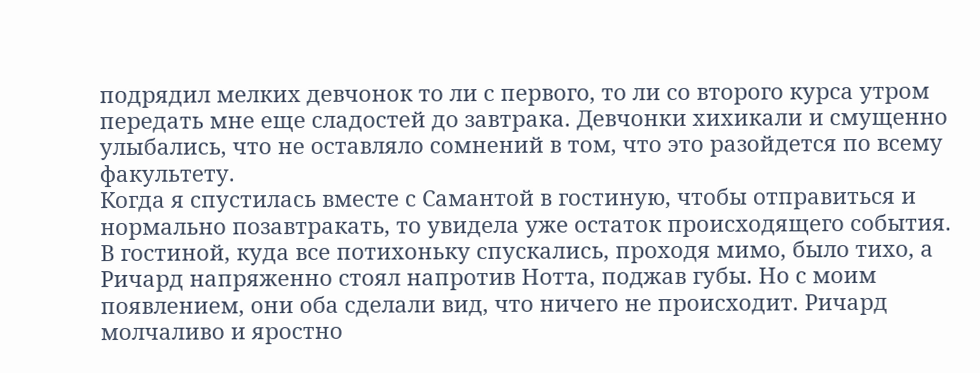подрядил мелких девчонок то ли с первого, то ли со второго курса утром передать мне еще сладостей до завтрака. Девчонки хихикали и смущенно улыбались, что не оставляло сомнений в том, что это разойдется по всему факультету.
Когда я спустилась вместе с Самантой в гостиную, чтобы отправиться и нормально позавтракать, то увидела уже остаток происходящего события. В гостиной, куда все потихоньку спускались, проходя мимо, было тихо, а Ричард напряженно стоял напротив Нотта, поджав губы. Но с моим появлением, они оба сделали вид, что ничего не происходит. Ричард молчаливо и яростно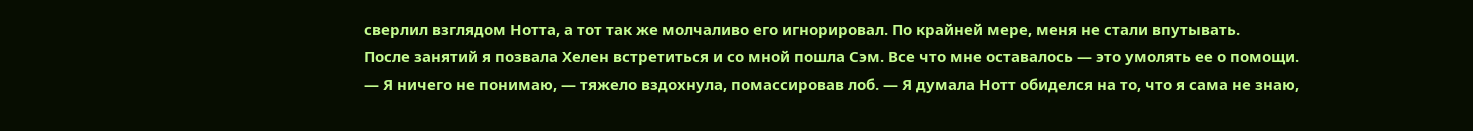сверлил взглядом Нотта, а тот так же молчаливо его игнорировал. По крайней мере, меня не стали впутывать.
После занятий я позвала Хелен встретиться и со мной пошла Сэм. Все что мне оставалось — это умолять ее о помощи.
— Я ничего не понимаю, — тяжело вздохнула, помассировав лоб. — Я думала Нотт обиделся на то, что я сама не знаю,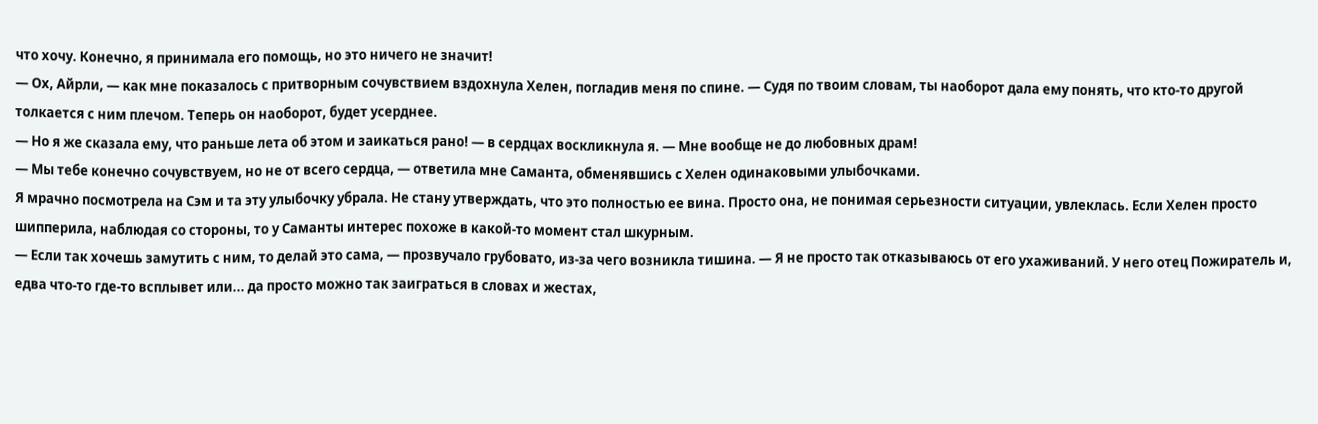что хочу. Конечно, я принимала его помощь, но это ничего не значит!
— Ох, Айрли, — как мне показалось с притворным сочувствием вздохнула Хелен, погладив меня по спине. — Судя по твоим словам, ты наоборот дала ему понять, что кто-то другой толкается с ним плечом. Теперь он наоборот, будет усерднее.
— Но я же сказала ему, что раньше лета об этом и заикаться рано! — в сердцах воскликнула я. — Мне вообще не до любовных драм!
— Мы тебе конечно сочувствуем, но не от всего сердца, — ответила мне Саманта, обменявшись с Хелен одинаковыми улыбочками.
Я мрачно посмотрела на Сэм и та эту улыбочку убрала. Не стану утверждать, что это полностью ее вина. Просто она, не понимая серьезности ситуации, увлеклась. Если Хелен просто шипперила, наблюдая со стороны, то у Саманты интерес похоже в какой-то момент стал шкурным.
— Если так хочешь замутить с ним, то делай это сама, — прозвучало грубовато, из-за чего возникла тишина. — Я не просто так отказываюсь от его ухаживаний. У него отец Пожиратель и, едва что-то где-то всплывет или... да просто можно так заиграться в словах и жестах,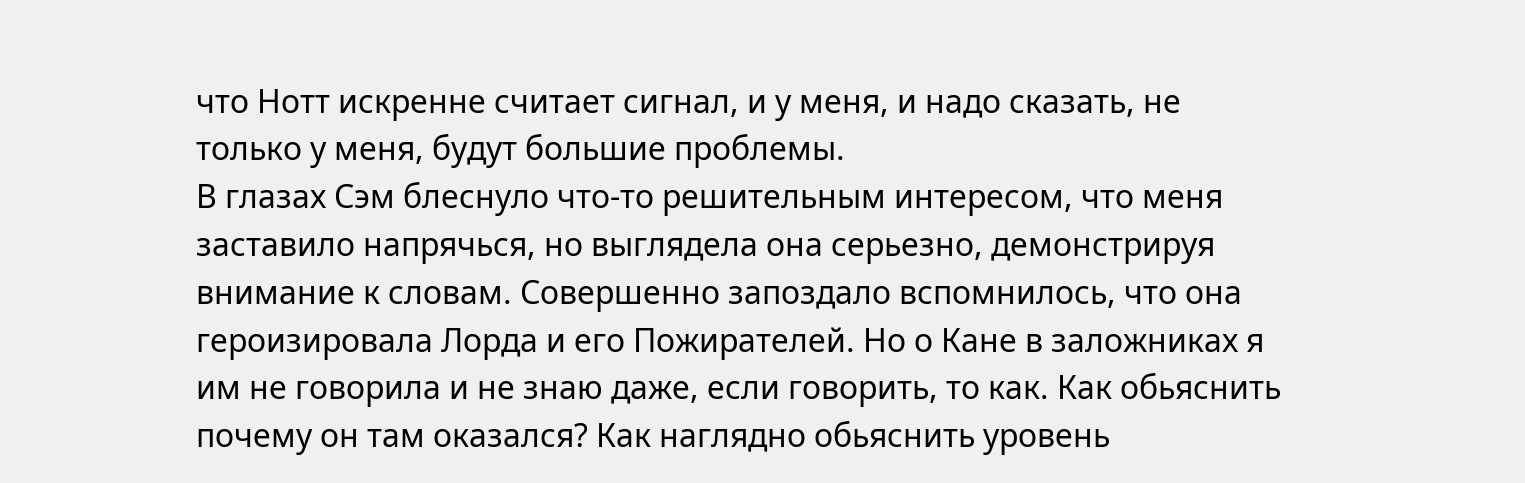что Нотт искренне считает сигнал, и у меня, и надо сказать, не только у меня, будут большие проблемы.
В глазах Сэм блеснуло что-то решительным интересом, что меня заставило напрячься, но выглядела она серьезно, демонстрируя внимание к словам. Совершенно запоздало вспомнилось, что она героизировала Лорда и его Пожирателей. Но о Кане в заложниках я им не говорила и не знаю даже, если говорить, то как. Как обьяснить почему он там оказался? Как наглядно обьяснить уровень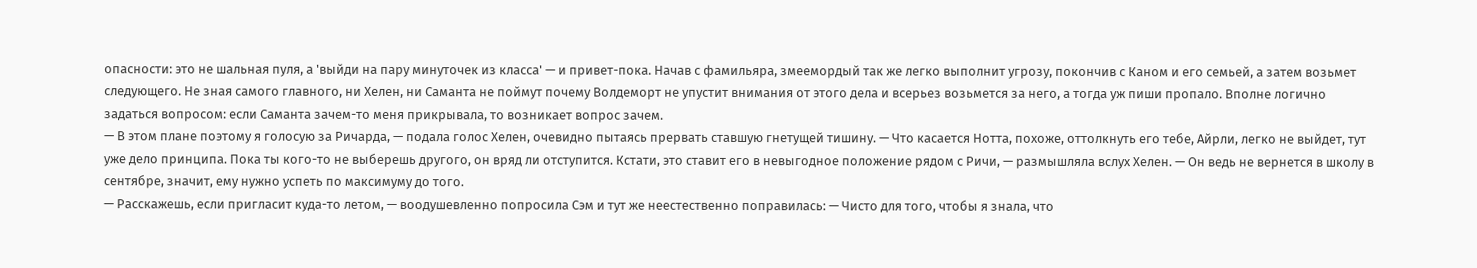опасности: это не шальная пуля, а 'выйди на пару минуточек из класса' — и привет-пока. Начав с фамильяра, змеемордый так же легко выполнит угрозу, покончив с Каном и его семьей, а затем возьмет следующего. Не зная самого главного, ни Хелен, ни Саманта не поймут почему Волдеморт не упустит внимания от этого дела и всерьез возьмется за него, а тогда уж пиши пропало. Вполне логично задаться вопросом: если Саманта зачем-то меня прикрывала, то возникает вопрос зачем.
— В этом плане поэтому я голосую за Ричарда, — подала голос Хелен, очевидно пытаясь прервать ставшую гнетущей тишину. — Что касается Нотта, похоже, оттолкнуть его тебе, Айрли, легко не выйдет, тут уже дело принципа. Пока ты кого-то не выберешь другого, он вряд ли отступится. Кстати, это ставит его в невыгодное положение рядом с Ричи, — размышляла вслух Хелен. — Он ведь не вернется в школу в сентябре, значит, ему нужно успеть по максимуму до того.
— Расскажешь, если пригласит куда-то летом, — воодушевленно попросила Сэм и тут же неестественно поправилась: — Чисто для того, чтобы я знала, что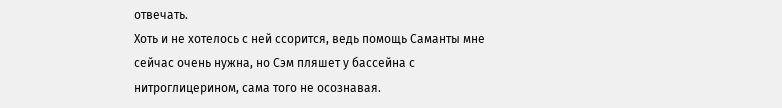отвечать.
Хоть и не хотелось с ней ссорится, ведь помощь Саманты мне сейчас очень нужна, но Сэм пляшет у бассейна с нитроглицерином, сама того не осознавая.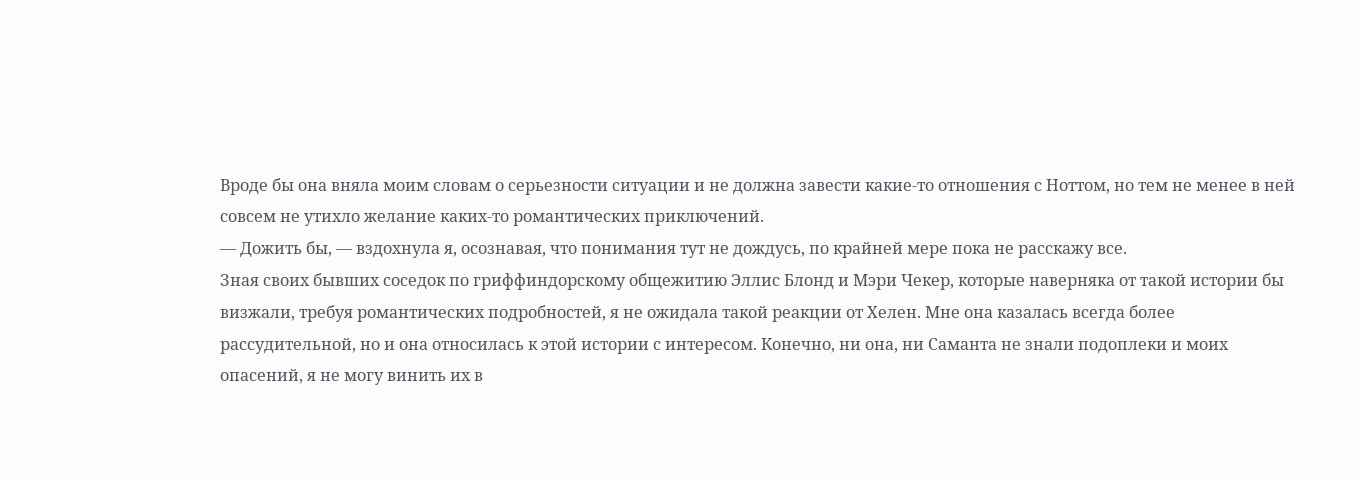Вроде бы она вняла моим словам о серьезности ситуации и не должна завести какие-то отношения с Ноттом, но тем не менее в ней совсем не утихло желание каких-то романтических приключений.
— Дожить бы, — вздохнула я, осознавая, что понимания тут не дождусь, по крайней мере пока не расскажу все.
Зная своих бывших соседок по гриффиндорскому общежитию Эллис Блонд и Мэри Чекер, которые наверняка от такой истории бы визжали, требуя романтических подробностей, я не ожидала такой реакции от Хелен. Мне она казалась всегда более рассудительной, но и она относилась к этой истории с интересом. Конечно, ни она, ни Саманта не знали подоплеки и моих опасений, я не могу винить их в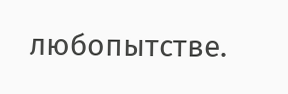любопытстве.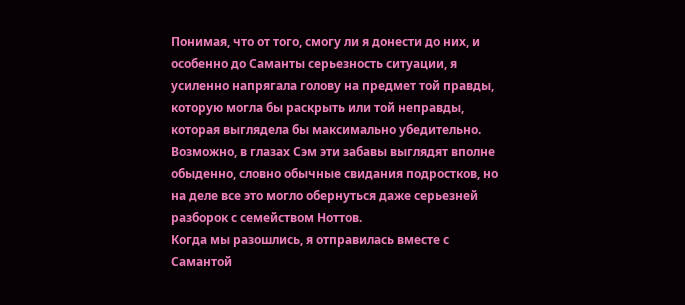Понимая, что от того, смогу ли я донести до них, и особенно до Саманты серьезность ситуации, я усиленно напрягала голову на предмет той правды, которую могла бы раскрыть или той неправды, которая выглядела бы максимально убедительно. Возможно, в глазах Сэм эти забавы выглядят вполне обыденно, словно обычные свидания подростков, но на деле все это могло обернуться даже серьезней разборок с семейством Ноттов.
Когда мы разошлись, я отправилась вместе с Самантой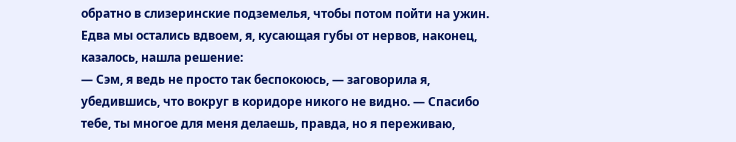обратно в слизеринские подземелья, чтобы потом пойти на ужин. Едва мы остались вдвоем, я, кусающая губы от нервов, наконец, казалось, нашла решение:
— Сэм, я ведь не просто так беспокоюсь, — заговорила я, убедившись, что вокруг в коридоре никого не видно. — Спасибо тебе, ты многое для меня делаешь, правда, но я переживаю,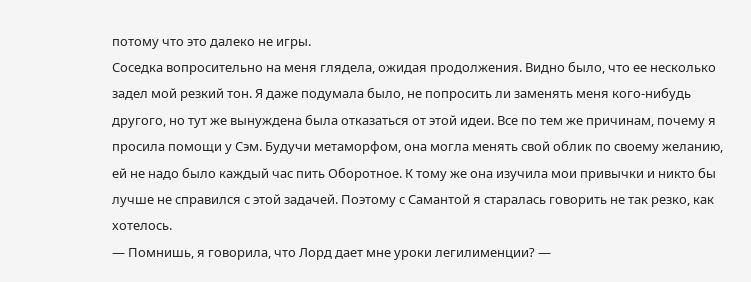потому что это далеко не игры.
Соседка вопросительно на меня глядела, ожидая продолжения. Видно было, что ее несколько задел мой резкий тон. Я даже подумала было, не попросить ли заменять меня кого-нибудь другого, но тут же вынуждена была отказаться от этой идеи. Все по тем же причинам, почему я просила помощи у Сэм. Будучи метаморфом, она могла менять свой облик по своему желанию, ей не надо было каждый час пить Оборотное. К тому же она изучила мои привычки и никто бы лучше не справился с этой задачей. Поэтому с Самантой я старалась говорить не так резко, как хотелось.
— Помнишь, я говорила, что Лорд дает мне уроки легилименции? —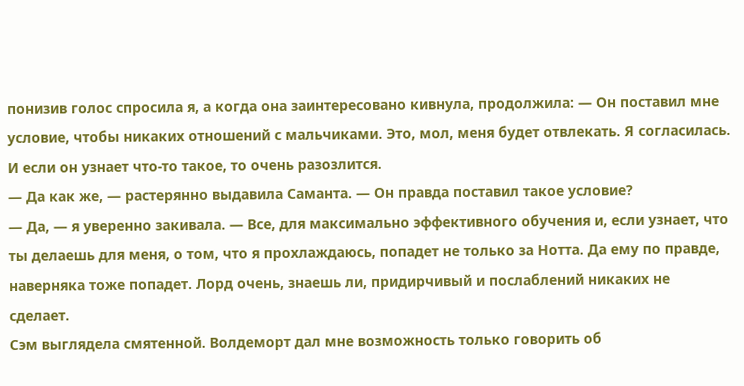понизив голос спросила я, а когда она заинтересовано кивнула, продолжила: — Он поставил мне условие, чтобы никаких отношений с мальчиками. Это, мол, меня будет отвлекать. Я согласилась. И если он узнает что-то такое, то очень разозлится.
— Да как же, — растерянно выдавила Саманта. — Он правда поставил такое условие?
— Да, — я уверенно закивала. — Все, для максимально эффективного обучения и, если узнает, что ты делаешь для меня, о том, что я прохлаждаюсь, попадет не только за Нотта. Да ему по правде, наверняка тоже попадет. Лорд очень, знаешь ли, придирчивый и послаблений никаких не сделает.
Сэм выглядела смятенной. Волдеморт дал мне возможность только говорить об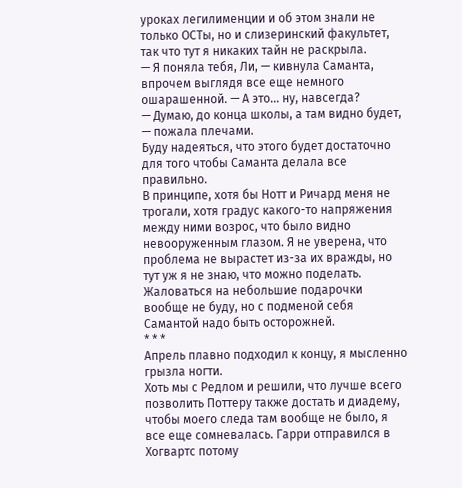уроках легилименции и об этом знали не только ОСТы, но и слизеринский факультет, так что тут я никаких тайн не раскрыла.
— Я поняла тебя, Ли, — кивнула Саманта, впрочем выглядя все еще немного ошарашенной. — А это... ну, навсегда?
— Думаю, до конца школы, а там видно будет, — пожала плечами.
Буду надеяться, что этого будет достаточно для того чтобы Саманта делала все правильно.
В принципе, хотя бы Нотт и Ричард меня не трогали, хотя градус какого-то напряжения между ними возрос, что было видно невооруженным глазом. Я не уверена, что проблема не вырастет из-за их вражды, но тут уж я не знаю, что можно поделать. Жаловаться на небольшие подарочки вообще не буду, но с подменой себя Самантой надо быть осторожней.
* * *
Апрель плавно подходил к концу, я мысленно грызла ногти.
Хоть мы с Редлом и решили, что лучше всего позволить Поттеру также достать и диадему, чтобы моего следа там вообще не было, я все еще сомневалась. Гарри отправился в Хогвартс потому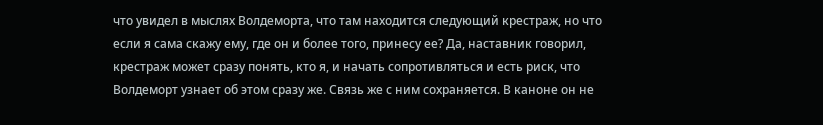что увидел в мыслях Волдеморта, что там находится следующий крестраж, но что если я сама скажу ему, где он и более того, принесу ее? Да, наставник говорил, крестраж может сразу понять, кто я, и начать сопротивляться и есть риск, что Волдеморт узнает об этом сразу же. Связь же с ним сохраняется. В каноне он не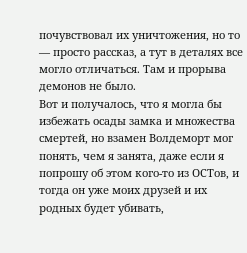почувствовал их уничтожения, но то — просто рассказ, а тут в деталях все могло отличаться. Там и прорыва демонов не было.
Вот и получалось, что я могла бы избежать осады замка и множества смертей, но взамен Волдеморт мог понять, чем я занята, даже если я попрошу об этом кого-то из ОСТов, и тогда он уже моих друзей и их родных будет убивать,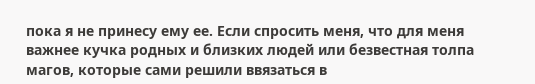пока я не принесу ему ее. Если спросить меня, что для меня важнее кучка родных и близких людей или безвестная толпа магов, которые сами решили ввязаться в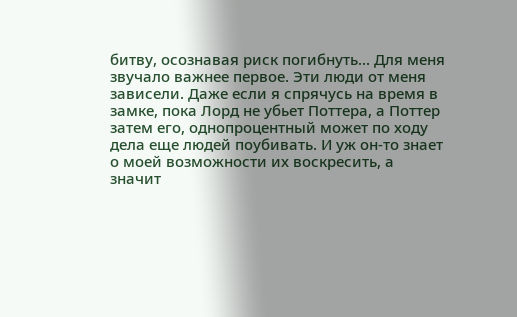битву, осознавая риск погибнуть... Для меня звучало важнее первое. Эти люди от меня зависели. Даже если я спрячусь на время в замке, пока Лорд не убьет Поттера, а Поттер затем его, однопроцентный может по ходу дела еще людей поубивать. И уж он-то знает о моей возможности их воскресить, а значит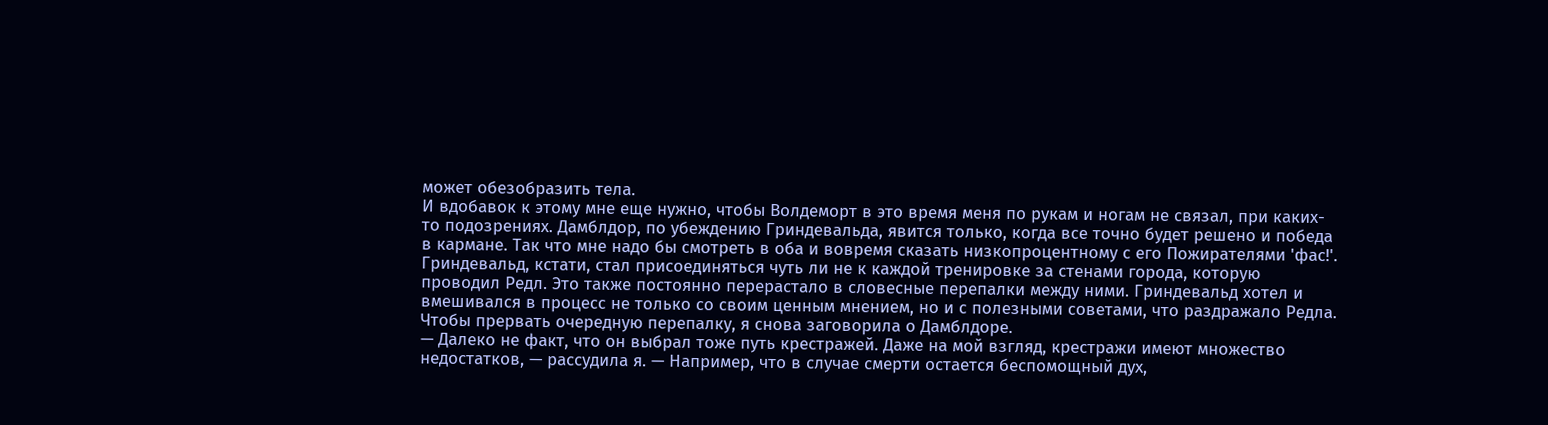может обезобразить тела.
И вдобавок к этому мне еще нужно, чтобы Волдеморт в это время меня по рукам и ногам не связал, при каких-то подозрениях. Дамблдор, по убеждению Гриндевальда, явится только, когда все точно будет решено и победа в кармане. Так что мне надо бы смотреть в оба и вовремя сказать низкопроцентному с его Пожирателями 'фас!'.
Гриндевальд, кстати, стал присоединяться чуть ли не к каждой тренировке за стенами города, которую проводил Редл. Это также постоянно перерастало в словесные перепалки между ними. Гриндевальд хотел и вмешивался в процесс не только со своим ценным мнением, но и с полезными советами, что раздражало Редла.
Чтобы прервать очередную перепалку, я снова заговорила о Дамблдоре.
— Далеко не факт, что он выбрал тоже путь крестражей. Даже на мой взгляд, крестражи имеют множество недостатков, — рассудила я. — Например, что в случае смерти остается беспомощный дух,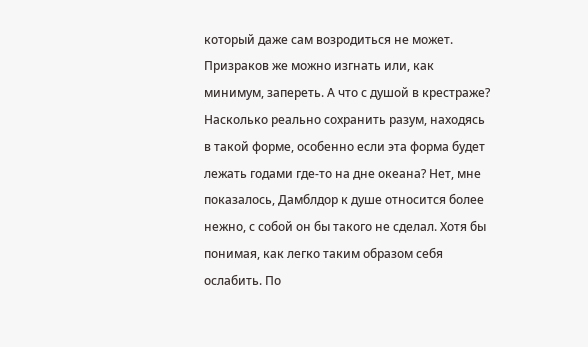который даже сам возродиться не может. Призраков же можно изгнать или, как минимум, запереть. А что с душой в крестраже? Насколько реально сохранить разум, находясь в такой форме, особенно если эта форма будет лежать годами где-то на дне океана? Нет, мне показалось, Дамблдор к душе относится более нежно, с собой он бы такого не сделал. Хотя бы понимая, как легко таким образом себя ослабить. По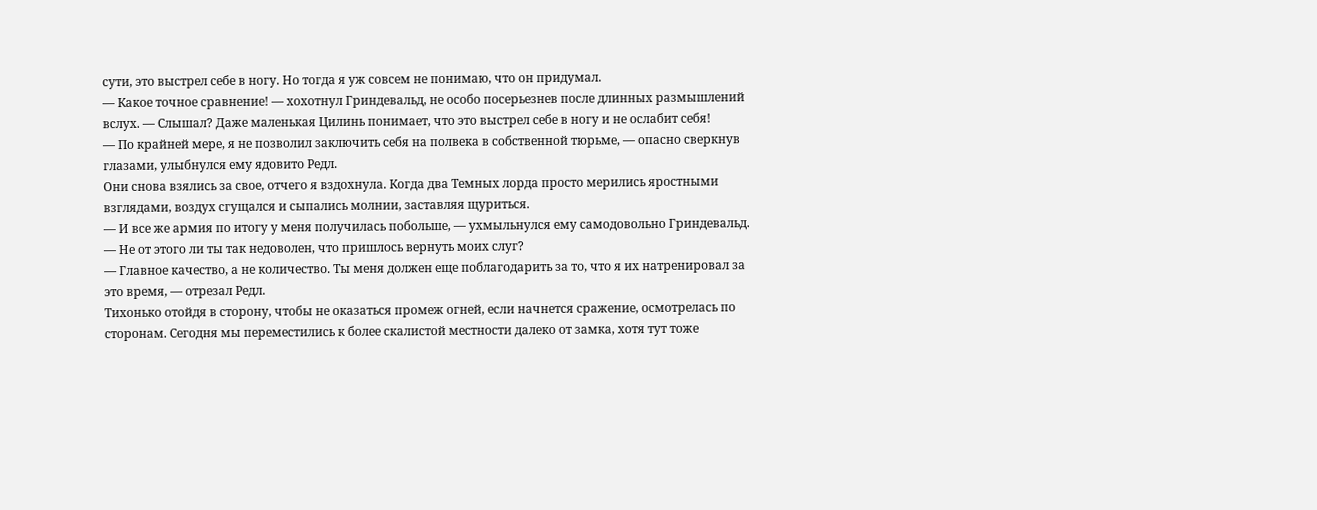сути, это выстрел себе в ногу. Но тогда я уж совсем не понимаю, что он придумал.
— Какое точное сравнение! — хохотнул Гриндевальд, не особо посерьезнев после длинных размышлений вслух. — Слышал? Даже маленькая Цилинь понимает, что это выстрел себе в ногу и не ослабит себя!
— По крайней мере, я не позволил заключить себя на полвека в собственной тюрьме, — опасно сверкнув глазами, улыбнулся ему ядовито Редл.
Они снова взялись за свое, отчего я вздохнула. Когда два Темных лорда просто мерились яростными взглядами, воздух сгущался и сыпались молнии, заставляя щуриться.
— И все же армия по итогу у меня получилась побольше, — ухмыльнулся ему самодовольно Гриндевальд. — Не от этого ли ты так недоволен, что пришлось вернуть моих слуг?
— Главное качество, а не количество. Ты меня должен еще поблагодарить за то, что я их натренировал за это время, — отрезал Редл.
Тихонько отойдя в сторону, чтобы не оказаться промеж огней, если начнется сражение, осмотрелась по сторонам. Сегодня мы переместились к более скалистой местности далеко от замка, хотя тут тоже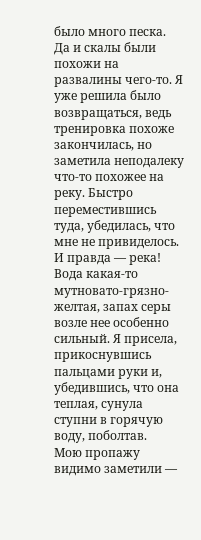было много песка. Да и скалы были похожи на развалины чего-то. Я уже решила было возвращаться, ведь тренировка похоже закончилась, но заметила неподалеку что-то похожее на реку. Быстро переместившись туда, убедилась, что мне не привиделось. И правда — река!
Вода какая-то мутновато-грязно-желтая, запах серы возле нее особенно сильный. Я присела, прикоснувшись пальцами руки и, убедившись, что она теплая, сунула ступни в горячую воду, поболтав.
Мою пропажу видимо заметили —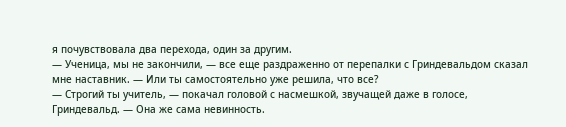я почувствовала два перехода, один за другим.
— Ученица, мы не закончили, — все еще раздраженно от перепалки с Гриндевальдом сказал мне наставник. — Или ты самостоятельно уже решила, что все?
— Строгий ты учитель, — покачал головой с насмешкой, звучащей даже в голосе, Гриндевальд. — Она же сама невинность.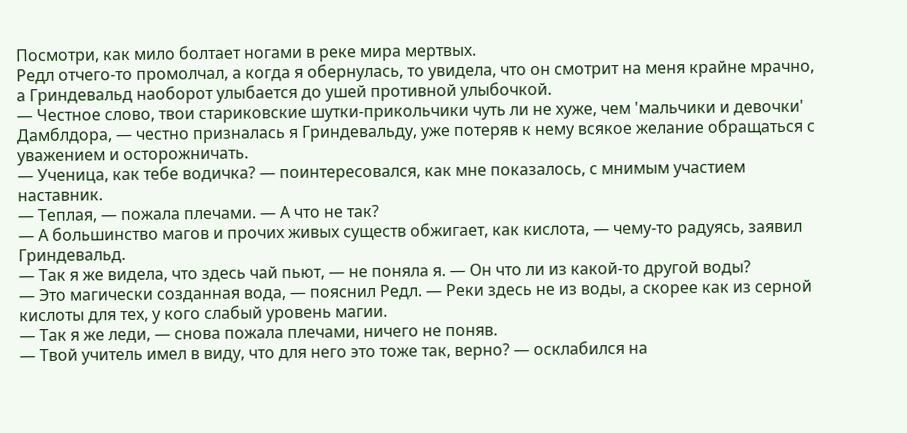Посмотри, как мило болтает ногами в реке мира мертвых.
Редл отчего-то промолчал, а когда я обернулась, то увидела, что он смотрит на меня крайне мрачно, а Гриндевальд наоборот улыбается до ушей противной улыбочкой.
— Честное слово, твои стариковские шутки-прикольчики чуть ли не хуже, чем 'мальчики и девочки' Дамблдора, — честно призналась я Гриндевальду, уже потеряв к нему всякое желание обращаться с уважением и осторожничать.
— Ученица, как тебе водичка? — поинтересовался, как мне показалось, с мнимым участием наставник.
— Теплая, — пожала плечами. — А что не так?
— А большинство магов и прочих живых существ обжигает, как кислота, — чему-то радуясь, заявил Гриндевальд.
— Так я же видела, что здесь чай пьют, — не поняла я. — Он что ли из какой-то другой воды?
— Это магически созданная вода, — пояснил Редл. — Реки здесь не из воды, а скорее как из серной кислоты для тех, у кого слабый уровень магии.
— Так я же леди, — снова пожала плечами, ничего не поняв.
— Твой учитель имел в виду, что для него это тоже так, верно? — осклабился на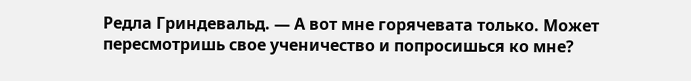Редла Гриндевальд. — А вот мне горячевата только. Может пересмотришь свое ученичество и попросишься ко мне?